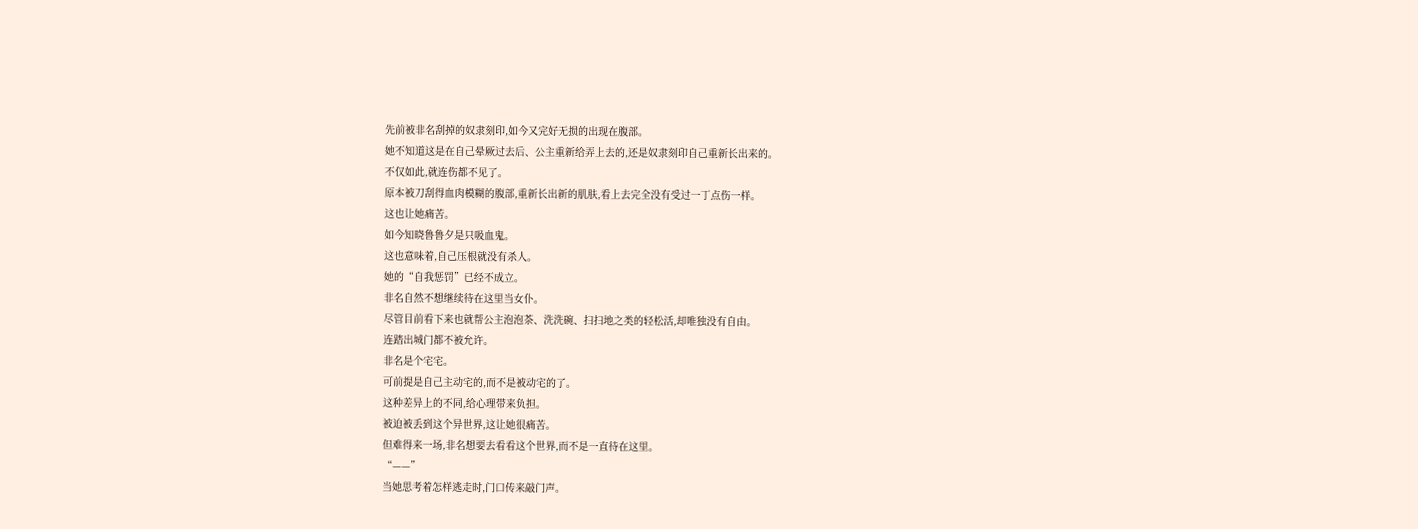先前被非名刮掉的奴隶刻印,如今又完好无损的出现在腹部。
她不知道这是在自己晕厥过去后、公主重新给弄上去的,还是奴隶刻印自己重新长出来的。
不仅如此,就连伤都不见了。
原本被刀刮得血肉模糊的腹部,重新长出新的肌肤,看上去完全没有受过一丁点伤一样。
这也让她痛苦。
如今知晓鲁鲁夕是只吸血鬼。
这也意味着,自己压根就没有杀人。
她的“自我惩罚”已经不成立。
非名自然不想继续待在这里当女仆。
尽管目前看下来也就帮公主泡泡茶、洗洗碗、扫扫地之类的轻松活,却唯独没有自由。
连踏出城门都不被允许。
非名是个宅宅。
可前提是自己主动宅的,而不是被动宅的了。
这种差异上的不同,给心理带来负担。
被迫被丢到这个异世界,这让她很痛苦。
但难得来一场,非名想要去看看这个世界,而不是一直待在这里。
“——”
当她思考着怎样逃走时,门口传来敲门声。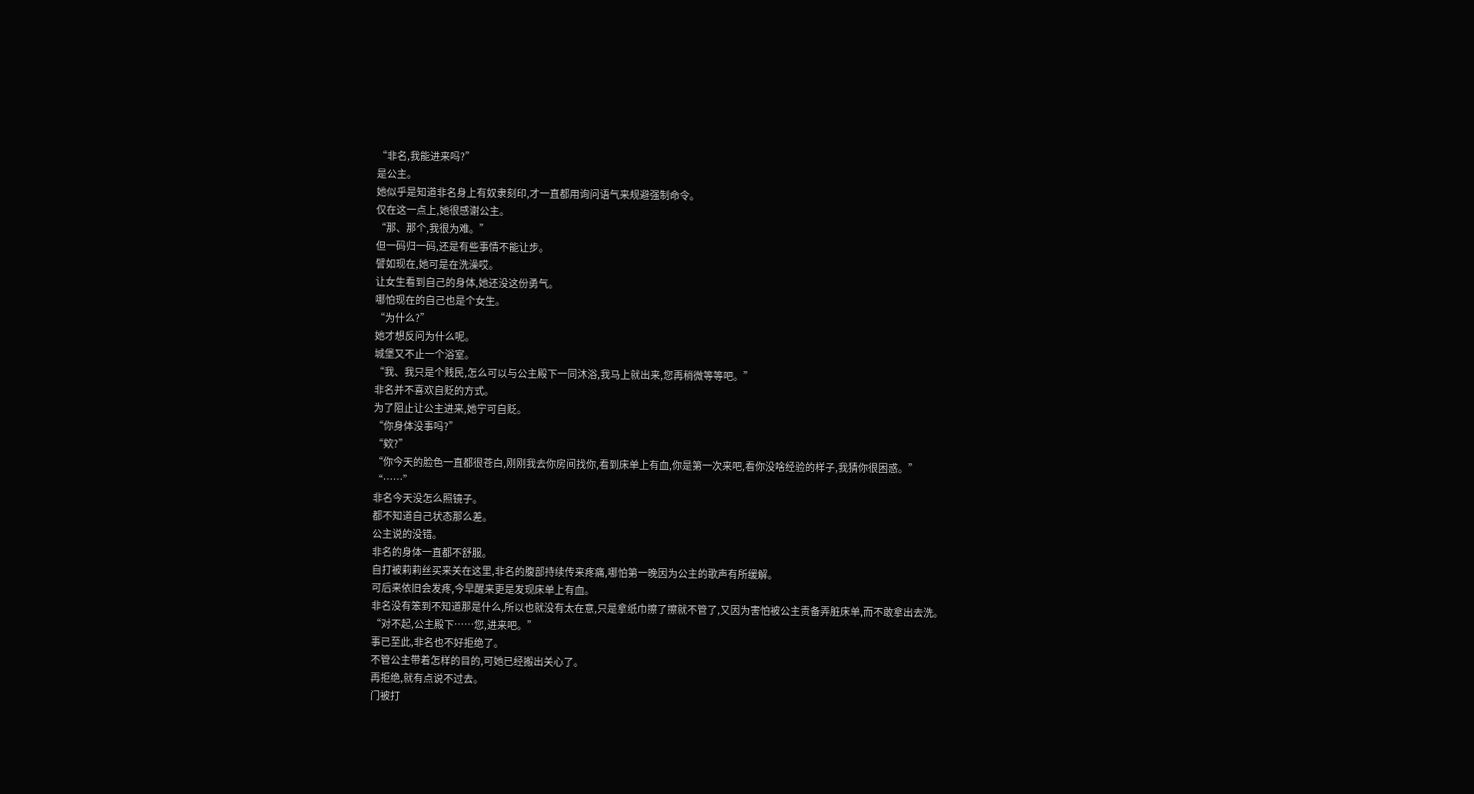“非名,我能进来吗?”
是公主。
她似乎是知道非名身上有奴隶刻印,才一直都用询问语气来规避强制命令。
仅在这一点上,她很感谢公主。
“那、那个,我很为难。”
但一码归一码,还是有些事情不能让步。
譬如现在,她可是在洗澡哎。
让女生看到自己的身体,她还没这份勇气。
哪怕现在的自己也是个女生。
“为什么?”
她才想反问为什么呢。
城堡又不止一个浴室。
“我、我只是个贱民,怎么可以与公主殿下一同沐浴,我马上就出来,您再稍微等等吧。”
非名并不喜欢自贬的方式。
为了阻止让公主进来,她宁可自贬。
“你身体没事吗?”
“欸?”
“你今天的脸色一直都很苍白,刚刚我去你房间找你,看到床单上有血,你是第一次来吧,看你没啥经验的样子,我猜你很困惑。”
“……”
非名今天没怎么照镜子。
都不知道自己状态那么差。
公主说的没错。
非名的身体一直都不舒服。
自打被莉莉丝买来关在这里,非名的腹部持续传来疼痛,哪怕第一晚因为公主的歌声有所缓解。
可后来依旧会发疼,今早醒来更是发现床单上有血。
非名没有笨到不知道那是什么,所以也就没有太在意,只是拿纸巾擦了擦就不管了,又因为害怕被公主责备弄脏床单,而不敢拿出去洗。
“对不起,公主殿下……您,进来吧。”
事已至此,非名也不好拒绝了。
不管公主带着怎样的目的,可她已经搬出关心了。
再拒绝,就有点说不过去。
门被打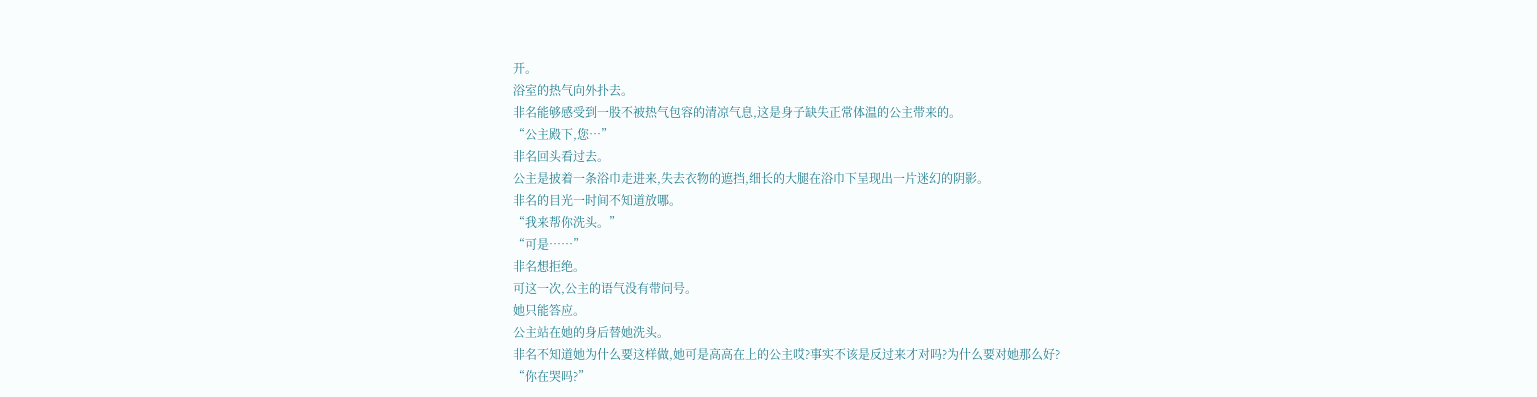开。
浴室的热气向外扑去。
非名能够感受到一股不被热气包容的清凉气息,这是身子缺失正常体温的公主带来的。
“公主殿下,您…”
非名回头看过去。
公主是披着一条浴巾走进来,失去衣物的遮挡,细长的大腿在浴巾下呈现出一片迷幻的阴影。
非名的目光一时间不知道放哪。
“我来帮你洗头。”
“可是……”
非名想拒绝。
可这一次,公主的语气没有带问号。
她只能答应。
公主站在她的身后替她洗头。
非名不知道她为什么要这样做,她可是高高在上的公主哎?事实不该是反过来才对吗?为什么要对她那么好?
“你在哭吗?”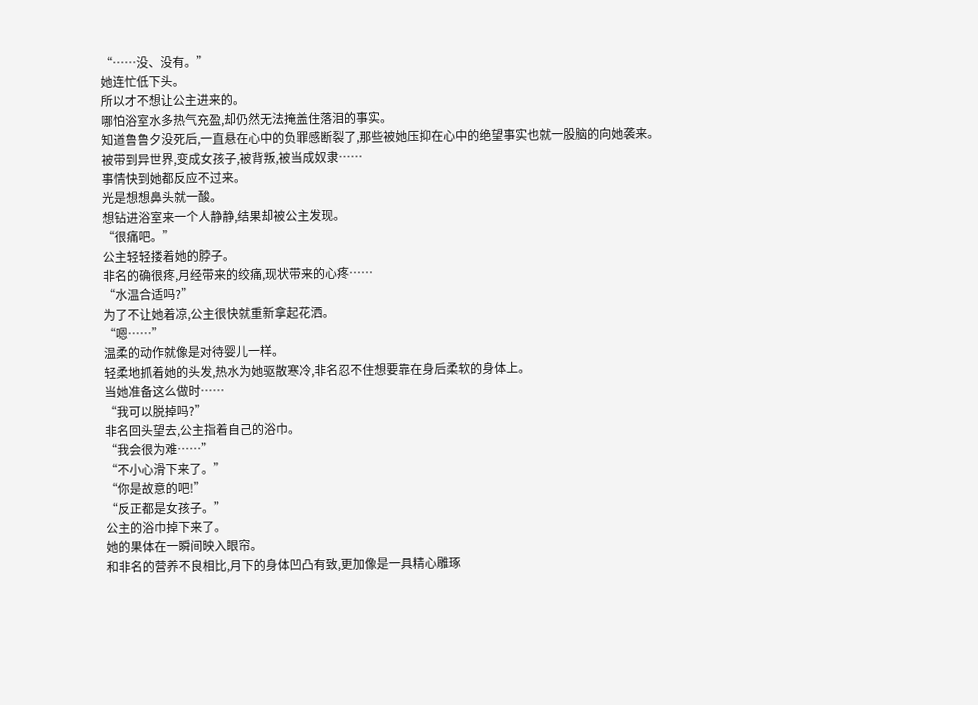“……没、没有。”
她连忙低下头。
所以才不想让公主进来的。
哪怕浴室水多热气充盈,却仍然无法掩盖住落泪的事实。
知道鲁鲁夕没死后,一直悬在心中的负罪感断裂了,那些被她压抑在心中的绝望事实也就一股脑的向她袭来。
被带到异世界,变成女孩子,被背叛,被当成奴隶……
事情快到她都反应不过来。
光是想想鼻头就一酸。
想钻进浴室来一个人静静,结果却被公主发现。
“很痛吧。”
公主轻轻搂着她的脖子。
非名的确很疼,月经带来的绞痛,现状带来的心疼……
“水温合适吗?”
为了不让她着凉,公主很快就重新拿起花洒。
“嗯……”
温柔的动作就像是对待婴儿一样。
轻柔地抓着她的头发,热水为她驱散寒冷,非名忍不住想要靠在身后柔软的身体上。
当她准备这么做时……
“我可以脱掉吗?”
非名回头望去,公主指着自己的浴巾。
“我会很为难……”
“不小心滑下来了。”
“你是故意的吧!”
“反正都是女孩子。”
公主的浴巾掉下来了。
她的果体在一瞬间映入眼帘。
和非名的营养不良相比,月下的身体凹凸有致,更加像是一具精心雕琢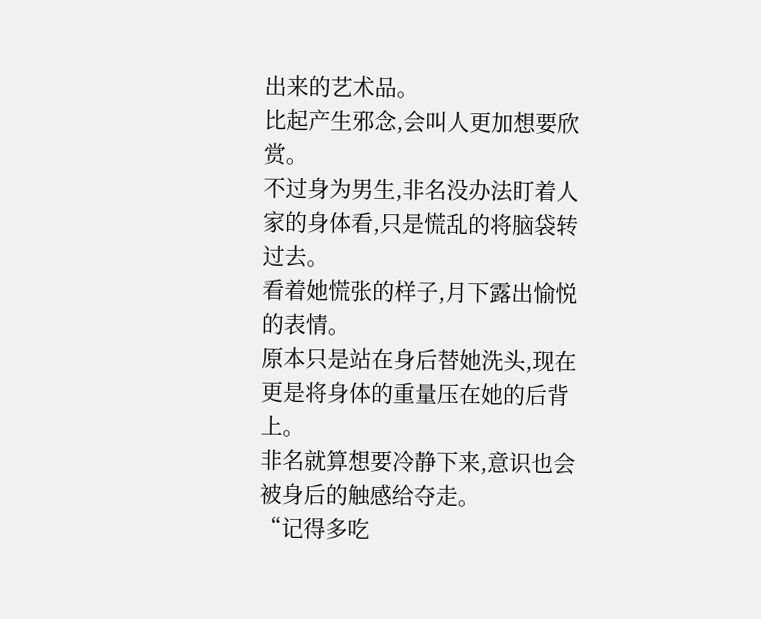出来的艺术品。
比起产生邪念,会叫人更加想要欣赏。
不过身为男生,非名没办法盯着人家的身体看,只是慌乱的将脑袋转过去。
看着她慌张的样子,月下露出愉悦的表情。
原本只是站在身后替她洗头,现在更是将身体的重量压在她的后背上。
非名就算想要冷静下来,意识也会被身后的触感给夺走。
“记得多吃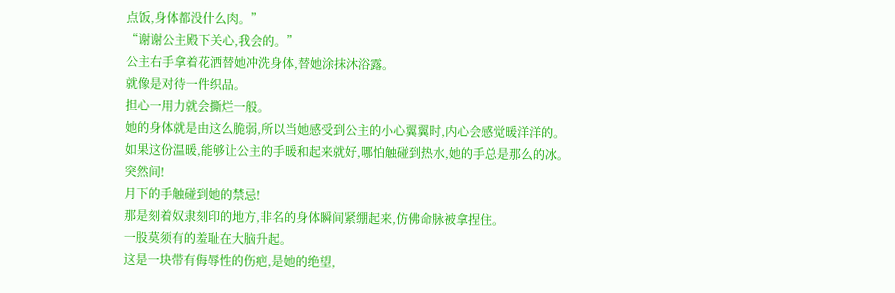点饭,身体都没什么肉。”
“谢谢公主殿下关心,我会的。”
公主右手拿着花洒替她冲洗身体,替她涂抹沐浴露。
就像是对待一件织品。
担心一用力就会撕烂一般。
她的身体就是由这么脆弱,所以当她感受到公主的小心翼翼时,内心会感觉暖洋洋的。
如果这份温暖,能够让公主的手暖和起来就好,哪怕触碰到热水,她的手总是那么的冰。
突然间!
月下的手触碰到她的禁忌!
那是刻着奴隶刻印的地方,非名的身体瞬间紧绷起来,仿佛命脉被拿捏住。
一股莫须有的羞耻在大脑升起。
这是一块带有侮辱性的伤疤,是她的绝望,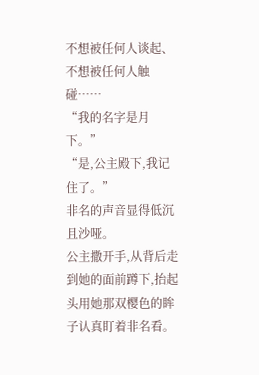不想被任何人谈起、不想被任何人触碰……
“我的名字是月下。”
“是,公主殿下,我记住了。”
非名的声音显得低沉且沙哑。
公主撒开手,从背后走到她的面前蹲下,抬起头用她那双樱色的眸子认真盯着非名看。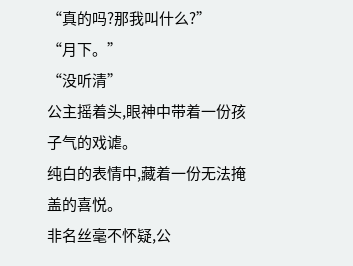“真的吗?那我叫什么?”
“月下。”
“没听清”
公主摇着头,眼神中带着一份孩子气的戏谑。
纯白的表情中,藏着一份无法掩盖的喜悦。
非名丝毫不怀疑,公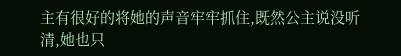主有很好的将她的声音牢牢抓住,既然公主说没听清,她也只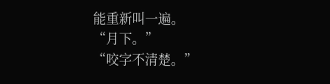能重新叫一遍。
“月下。”
“咬字不清楚。”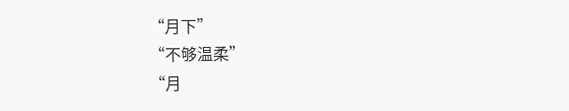“月下”
“不够温柔”
“月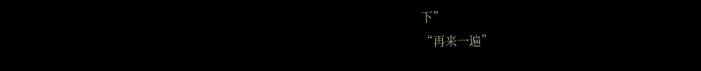下”
“再来一遍”